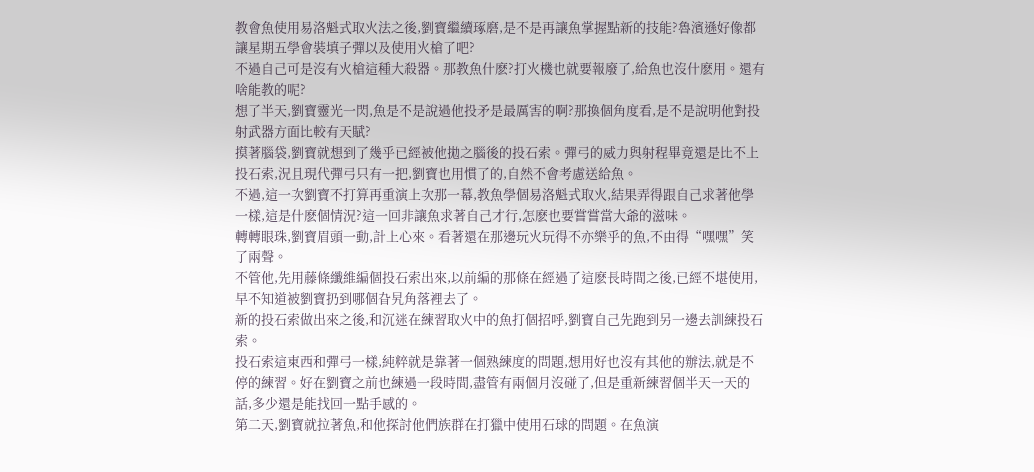教會魚使用易洛魁式取火法之後,劉寶繼續琢磨,是不是再讓魚掌握點新的技能?魯濱遜好像都讓星期五學會裝填子彈以及使用火槍了吧?
不過自己可是沒有火槍這種大殺器。那教魚什麽?打火機也就要報廢了,給魚也沒什麽用。還有啥能教的呢?
想了半天,劉寶靈光一閃,魚是不是說過他投矛是最厲害的啊?那換個角度看,是不是說明他對投射武器方面比較有天賦?
摸著腦袋,劉寶就想到了幾乎已經被他拋之腦後的投石索。彈弓的威力與射程畢竟還是比不上投石索,況且現代彈弓只有一把,劉寶也用慣了的,自然不會考慮送給魚。
不過,這一次劉寶不打算再重演上次那一幕,教魚學個易洛魁式取火,結果弄得跟自己求著他學一樣,這是什麽個情況?這一回非讓魚求著自己才行,怎麽也要嘗嘗當大爺的滋味。
轉轉眼珠,劉寶眉頭一動,計上心來。看著還在那邊玩火玩得不亦樂乎的魚,不由得“嘿嘿”笑了兩聲。
不管他,先用藤條纖維編個投石索出來,以前編的那條在經過了這麽長時間之後,已經不堪使用,早不知道被劉寶扔到哪個旮旯角落裡去了。
新的投石索做出來之後,和沉迷在練習取火中的魚打個招呼,劉寶自己先跑到另一邊去訓練投石索。
投石索這東西和彈弓一樣,純粹就是靠著一個熟練度的問題,想用好也沒有其他的辦法,就是不停的練習。好在劉寶之前也練過一段時間,盡管有兩個月沒碰了,但是重新練習個半天一天的話,多少還是能找回一點手感的。
第二天,劉寶就拉著魚,和他探討他們族群在打獵中使用石球的問題。在魚演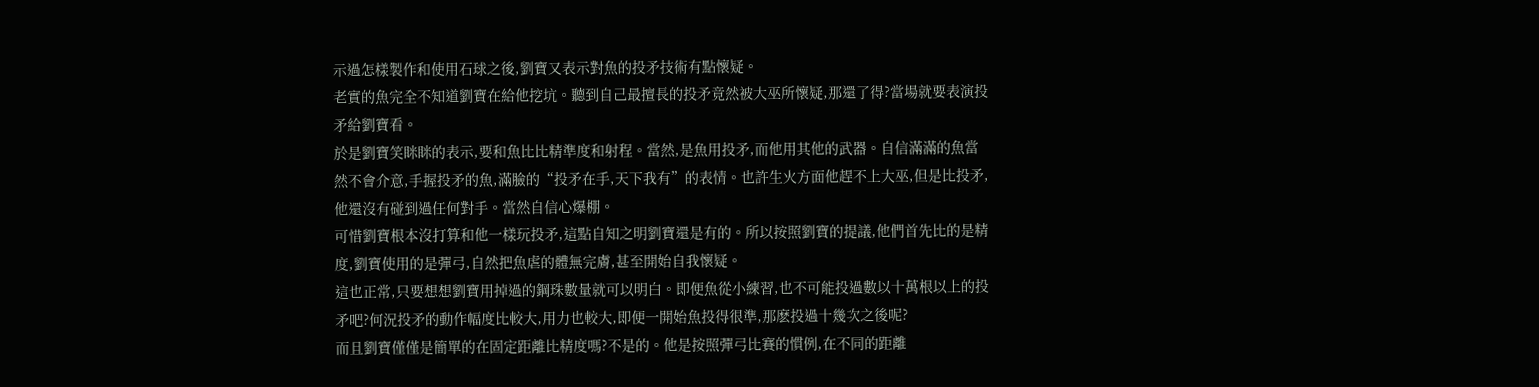示過怎樣製作和使用石球之後,劉寶又表示對魚的投矛技術有點懷疑。
老實的魚完全不知道劉寶在給他挖坑。聽到自己最擅長的投矛竟然被大巫所懷疑,那還了得?當場就要表演投矛給劉寶看。
於是劉寶笑眯眯的表示,要和魚比比精準度和射程。當然,是魚用投矛,而他用其他的武器。自信滿滿的魚當然不會介意,手握投矛的魚,滿臉的“投矛在手,天下我有”的表情。也許生火方面他趕不上大巫,但是比投矛,他還沒有碰到過任何對手。當然自信心爆棚。
可惜劉寶根本沒打算和他一樣玩投矛,這點自知之明劉寶還是有的。所以按照劉寶的提議,他們首先比的是精度,劉寶使用的是彈弓,自然把魚虐的體無完膚,甚至開始自我懷疑。
這也正常,只要想想劉寶用掉過的鋼珠數量就可以明白。即便魚從小練習,也不可能投過數以十萬根以上的投矛吧?何況投矛的動作幅度比較大,用力也較大,即便一開始魚投得很準,那麽投過十幾次之後呢?
而且劉寶僅僅是簡單的在固定距離比精度嗎?不是的。他是按照彈弓比賽的慣例,在不同的距離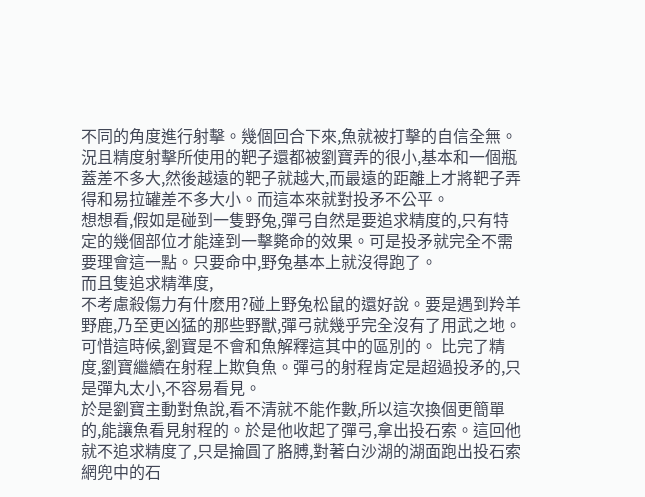不同的角度進行射擊。幾個回合下來,魚就被打擊的自信全無。
況且精度射擊所使用的靶子還都被劉寶弄的很小,基本和一個瓶蓋差不多大,然後越遠的靶子就越大,而最遠的距離上才將靶子弄得和易拉罐差不多大小。而這本來就對投矛不公平。
想想看,假如是碰到一隻野兔,彈弓自然是要追求精度的,只有特定的幾個部位才能達到一擊斃命的效果。可是投矛就完全不需要理會這一點。只要命中,野兔基本上就沒得跑了。
而且隻追求精準度,
不考慮殺傷力有什麽用?碰上野兔松鼠的還好說。要是遇到羚羊野鹿,乃至更凶猛的那些野獸,彈弓就幾乎完全沒有了用武之地。可惜這時候,劉寶是不會和魚解釋這其中的區別的。 比完了精度,劉寶繼續在射程上欺負魚。彈弓的射程肯定是超過投矛的,只是彈丸太小,不容易看見。
於是劉寶主動對魚說,看不清就不能作數,所以這次換個更簡單的,能讓魚看見射程的。於是他收起了彈弓,拿出投石索。這回他就不追求精度了,只是掄圓了胳膊,對著白沙湖的湖面跑出投石索網兜中的石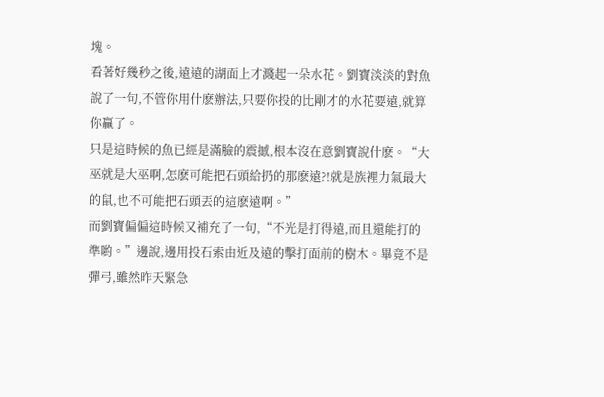塊。
看著好幾秒之後,遠遠的湖面上才濺起一朵水花。劉寶淡淡的對魚說了一句,不管你用什麽辦法,只要你投的比剛才的水花要遠,就算你贏了。
只是這時候的魚已經是滿臉的震撼,根本沒在意劉寶說什麽。“大巫就是大巫啊,怎麽可能把石頭給扔的那麽遠?!就是族裡力氣最大的鼠,也不可能把石頭丟的這麽遠啊。”
而劉寶偏偏這時候又補充了一句,“不光是打得遠,而且還能打的準喲。”邊說,邊用投石索由近及遠的擊打面前的樹木。畢竟不是彈弓,雖然昨天緊急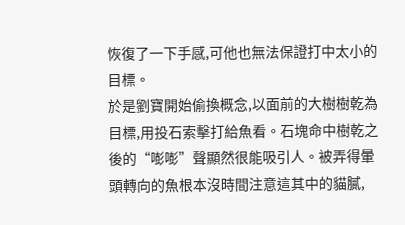恢復了一下手感,可他也無法保證打中太小的目標。
於是劉寶開始偷換概念,以面前的大樹樹乾為目標,用投石索擊打給魚看。石塊命中樹乾之後的“嘭嘭”聲顯然很能吸引人。被弄得暈頭轉向的魚根本沒時間注意這其中的貓膩,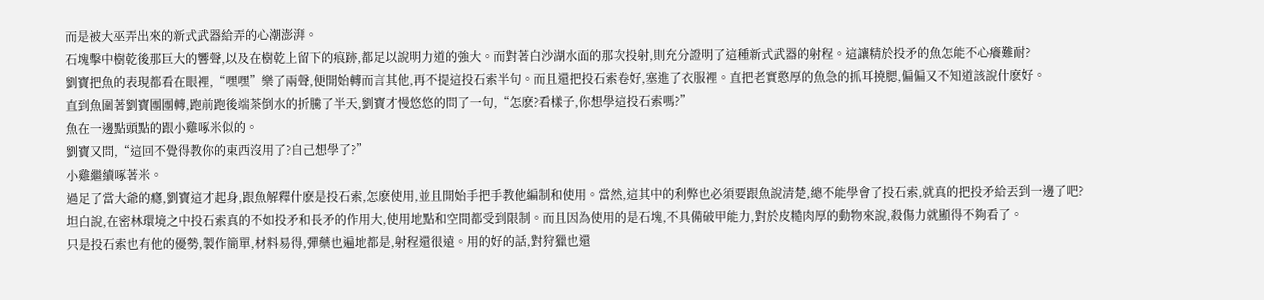而是被大巫弄出來的新式武器給弄的心潮澎湃。
石塊擊中樹乾後那巨大的響聲,以及在樹乾上留下的痕跡,都足以說明力道的強大。而對著白沙湖水面的那次投射,則充分證明了這種新式武器的射程。這讓精於投矛的魚怎能不心癢難耐?
劉寶把魚的表現都看在眼裡,“嘿嘿”樂了兩聲,便開始轉而言其他,再不提這投石索半句。而且還把投石索卷好,塞進了衣服裡。直把老實憨厚的魚急的抓耳撓腮,偏偏又不知道該說什麽好。
直到魚圍著劉寶團團轉,跑前跑後端茶倒水的折騰了半天,劉寶才慢悠悠的問了一句,“怎麽?看樣子,你想學這投石索嗎?”
魚在一邊點頭點的跟小雞啄米似的。
劉寶又問,“這回不覺得教你的東西沒用了?自己想學了?”
小雞繼續啄著米。
過足了當大爺的癮,劉寶這才起身,跟魚解釋什麽是投石索,怎麽使用,並且開始手把手教他編制和使用。當然,這其中的利弊也必須要跟魚說清楚,總不能學會了投石索,就真的把投矛給丟到一邊了吧?
坦白說,在密林環境之中投石索真的不如投矛和長矛的作用大,使用地點和空間都受到限制。而且因為使用的是石塊,不具備破甲能力,對於皮糙肉厚的動物來說,殺傷力就顯得不夠看了。
只是投石索也有他的優勢,製作簡單,材料易得,彈藥也遍地都是,射程還很遠。用的好的話,對狩獵也還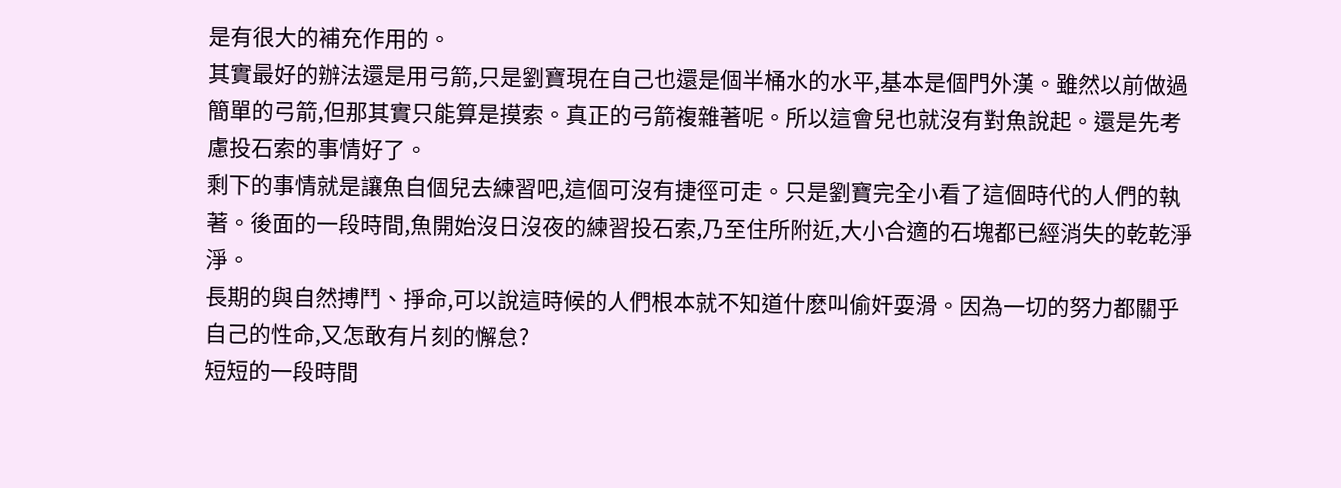是有很大的補充作用的。
其實最好的辦法還是用弓箭,只是劉寶現在自己也還是個半桶水的水平,基本是個門外漢。雖然以前做過簡單的弓箭,但那其實只能算是摸索。真正的弓箭複雜著呢。所以這會兒也就沒有對魚說起。還是先考慮投石索的事情好了。
剩下的事情就是讓魚自個兒去練習吧,這個可沒有捷徑可走。只是劉寶完全小看了這個時代的人們的執著。後面的一段時間,魚開始沒日沒夜的練習投石索,乃至住所附近,大小合適的石塊都已經消失的乾乾淨淨。
長期的與自然搏鬥、掙命,可以說這時候的人們根本就不知道什麽叫偷奸耍滑。因為一切的努力都關乎自己的性命,又怎敢有片刻的懈怠?
短短的一段時間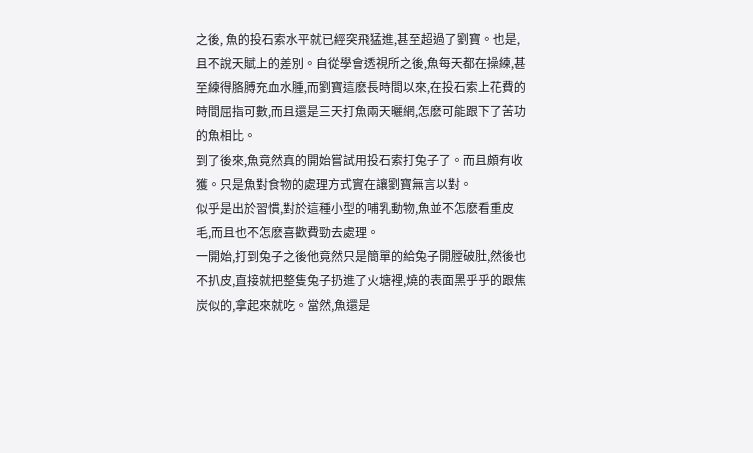之後, 魚的投石索水平就已經突飛猛進,甚至超過了劉寶。也是,且不說天賦上的差別。自從學會透視所之後,魚每天都在操練,甚至練得胳膊充血水腫,而劉寶這麽長時間以來,在投石索上花費的時間屈指可數,而且還是三天打魚兩天曬網,怎麽可能跟下了苦功的魚相比。
到了後來,魚竟然真的開始嘗試用投石索打兔子了。而且頗有收獲。只是魚對食物的處理方式實在讓劉寶無言以對。
似乎是出於習慣,對於這種小型的哺乳動物,魚並不怎麽看重皮毛,而且也不怎麽喜歡費勁去處理。
一開始,打到兔子之後他竟然只是簡單的給兔子開膛破肚,然後也不扒皮,直接就把整隻兔子扔進了火塘裡,燒的表面黑乎乎的跟焦炭似的,拿起來就吃。當然,魚還是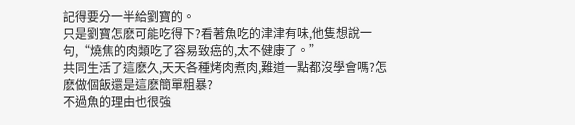記得要分一半給劉寶的。
只是劉寶怎麽可能吃得下?看著魚吃的津津有味,他隻想說一句,“燒焦的肉類吃了容易致癌的,太不健康了。”
共同生活了這麽久,天天各種烤肉煮肉,難道一點都沒學會嗎?怎麽做個飯還是這麽簡單粗暴?
不過魚的理由也很強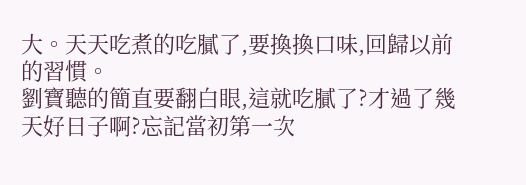大。天天吃煮的吃膩了,要換換口味,回歸以前的習慣。
劉寶聽的簡直要翻白眼,這就吃膩了?才過了幾天好日子啊?忘記當初第一次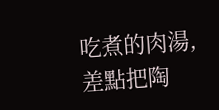吃煮的肉湯,差點把陶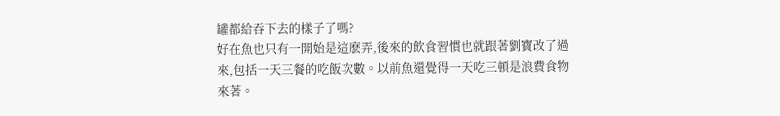罐都給吞下去的樣子了嗎?
好在魚也只有一開始是這麽弄,後來的飲食習慣也就跟著劉寶改了過來,包括一天三餐的吃飯次數。以前魚還覺得一天吃三頓是浪費食物來著。